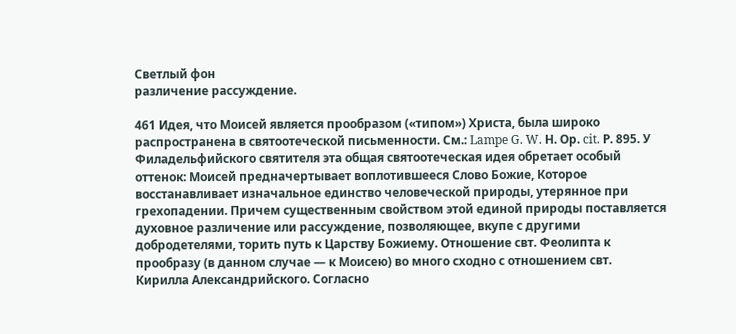Светлый фон
различение рассуждение.

461 Идея, что Моисей является прообразом («типом») Христа, была широко распространена в святоотеческой письменности. См.: Lampe G. W. Н. Ор. cit. Р. 895. У Филадельфийского святителя эта общая святоотеческая идея обретает особый оттенок: Моисей предначертывает воплотившееся Слово Божие, Которое восстанавливает изначальное единство человеческой природы, утерянное при грехопадении. Причем существенным свойством этой единой природы поставляется духовное различение или рассуждение, позволяющее, вкупе с другими добродетелями, торить путь к Царству Божиему. Отношение свт. Феолипта к прообразу (в данном случае — к Моисею) во много сходно с отношением свт. Кирилла Александрийского. Согласно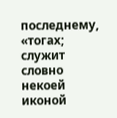последнему, «тогах; служит словно некоей иконой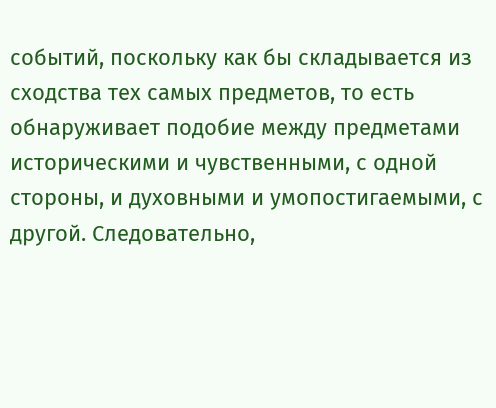событий, поскольку как бы складывается из сходства тех самых предметов, то есть обнаруживает подобие между предметами историческими и чувственными, с одной стороны, и духовными и умопостигаемыми, с другой. Следовательно,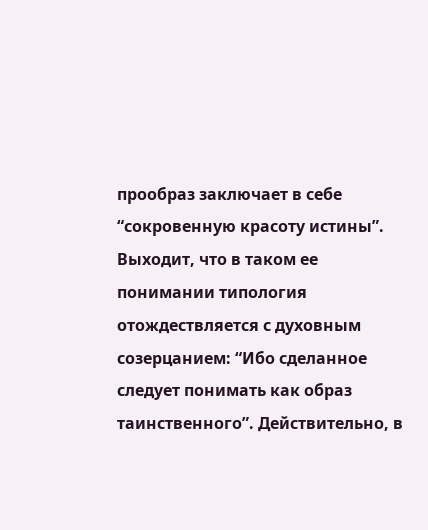прообраз заключает в себе “сокровенную красоту истины”. Выходит, что в таком ее понимании типология отождествляется с духовным созерцанием: “Ибо сделанное следует понимать как образ таинственного”. Действительно, в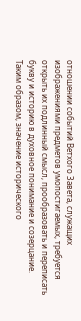отношении событий Ветхого Завета, служащих изображениями предметов умопостигаемых, требуется открыть их подлинный смысл, прообразовать и переписать букву и историю в духовное понимание и созерцание. Таким образом, значение исторического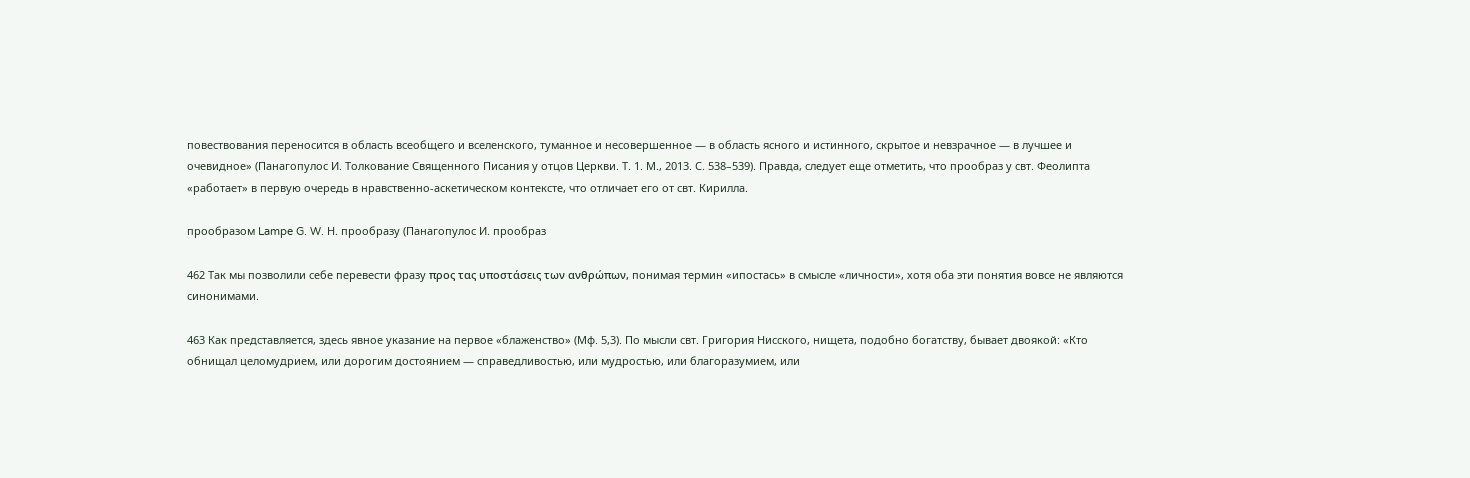повествования переносится в область всеобщего и вселенского, туманное и несовершенное — в область ясного и истинного, скрытое и невзрачное — в лучшее и очевидное» (Панагопулос И. Толкование Священного Писания у отцов Церкви. Т. 1. М., 2013. С. 538–539). Правда, следует еще отметить, что прообраз у свт. Феолипта «работает» в первую очередь в нравственно-аскетическом контексте, что отличает его от свт. Кирилла.

прообразом Lampe G. W. Н. прообразу (Панагопулос И. прообраз

462 Так мы позволили себе перевести фразу προς τας υποστάσεις των ανθρώπων, понимая термин «ипостась» в смысле «личности», хотя оба эти понятия вовсе не являются синонимами.

463 Как представляется, здесь явное указание на первое «блаженство» (Мф. 5,3). По мысли свт. Григория Нисского, нищета, подобно богатству, бывает двоякой: «Кто обнищал целомудрием, или дорогим достоянием — справедливостью, или мудростью, или благоразумием, или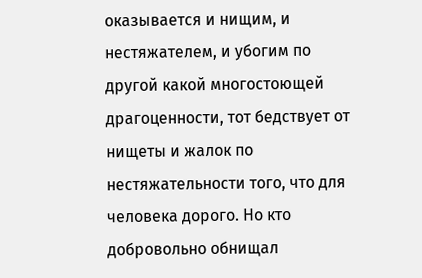оказывается и нищим, и нестяжателем, и убогим по другой какой многостоющей драгоценности, тот бедствует от нищеты и жалок по нестяжательности того, что для человека дорого. Но кто добровольно обнищал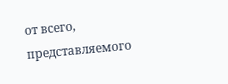от всего, представляемого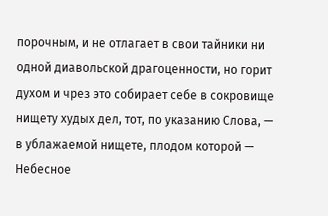порочным, и не отлагает в свои тайники ни одной диавольской драгоценности, но горит духом и чрез это собирает себе в сокровище нищету худых дел, тот, по указанию Слова, — в ублажаемой нищете, плодом которой — Небесное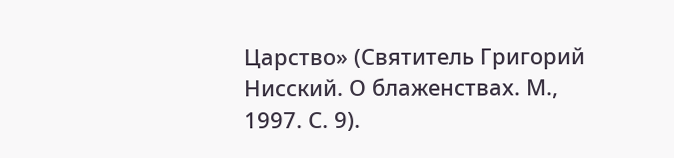Царство» (Святитель Григорий Нисский. О блаженствах. М., 1997. С. 9).